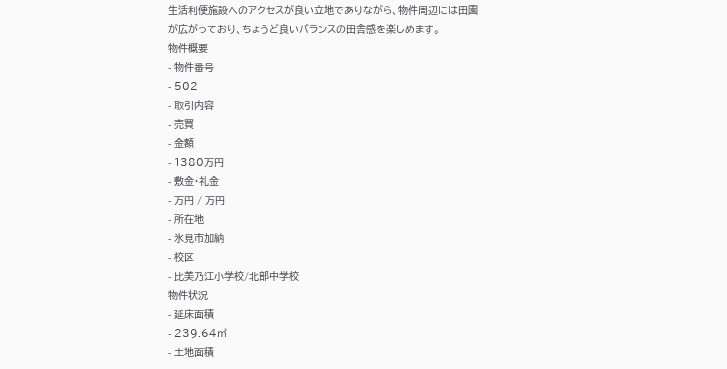生活利便施設へのアクセスが良い立地でありながら、物件周辺には田園が広がっており、ちょうど良いバランスの田舎感を楽しめます。
物件概要
- 物件番号
- 502
- 取引内容
- 売買
- 金額
- 1380万円
- 敷金・礼金
- 万円 / 万円
- 所在地
- 氷見市加納
- 校区
- 比美乃江小学校/北部中学校
物件状況
- 延床面積
- 239.64㎡
- 土地面積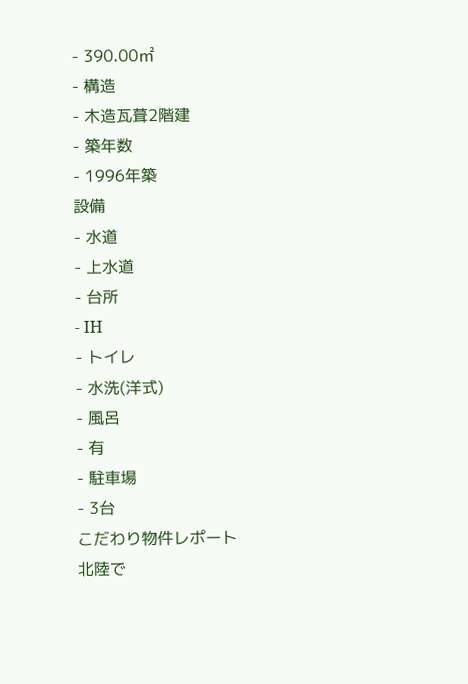- 390.00㎡
- 構造
- 木造瓦葺2階建
- 築年数
- 1996年築
設備
- 水道
- 上水道
- 台所
- IH
- トイレ
- 水洗(洋式)
- 風呂
- 有
- 駐車場
- 3台
こだわり物件レポート
北陸で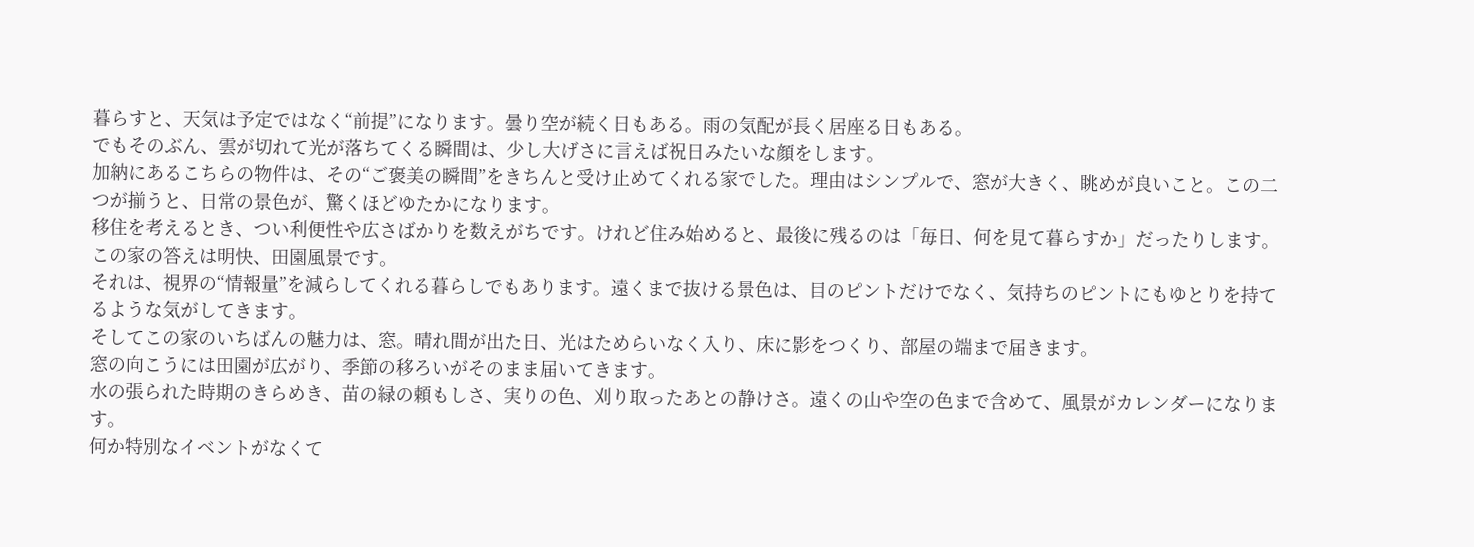暮らすと、天気は予定ではなく“前提”になります。曇り空が続く日もある。雨の気配が長く居座る日もある。
でもそのぶん、雲が切れて光が落ちてくる瞬間は、少し大げさに言えば祝日みたいな顔をします。
加納にあるこちらの物件は、その“ご褒美の瞬間”をきちんと受け止めてくれる家でした。理由はシンプルで、窓が大きく、眺めが良いこと。この二つが揃うと、日常の景色が、驚くほどゆたかになります。
移住を考えるとき、つい利便性や広さばかりを数えがちです。けれど住み始めると、最後に残るのは「毎日、何を見て暮らすか」だったりします。
この家の答えは明快、田園風景です。
それは、視界の“情報量”を減らしてくれる暮らしでもあります。遠くまで抜ける景色は、目のピントだけでなく、気持ちのピントにもゆとりを持てるような気がしてきます。
そしてこの家のいちばんの魅力は、窓。晴れ間が出た日、光はためらいなく入り、床に影をつくり、部屋の端まで届きます。
窓の向こうには田園が広がり、季節の移ろいがそのまま届いてきます。
水の張られた時期のきらめき、苗の緑の頼もしさ、実りの色、刈り取ったあとの静けさ。遠くの山や空の色まで含めて、風景がカレンダーになります。
何か特別なイベントがなくて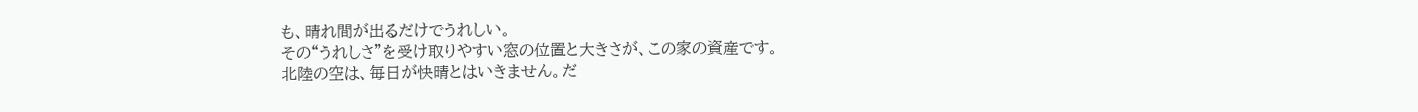も、晴れ間が出るだけでうれしい。
その“うれしさ”を受け取りやすい窓の位置と大きさが、この家の資産です。
北陸の空は、毎日が快晴とはいきません。だ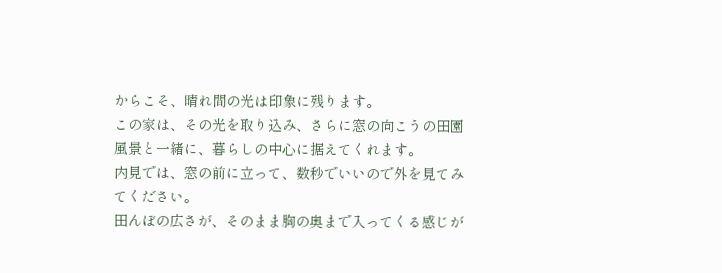からこそ、晴れ間の光は印象に残ります。
この家は、その光を取り込み、さらに窓の向こうの田園風景と一緒に、暮らしの中心に据えてくれます。
内見では、窓の前に立って、数秒でいいので外を見てみてください。
田んぼの広さが、そのまま胸の奥まで入ってくる感じが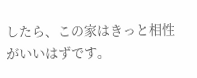したら、この家はきっと相性がいいはずです。